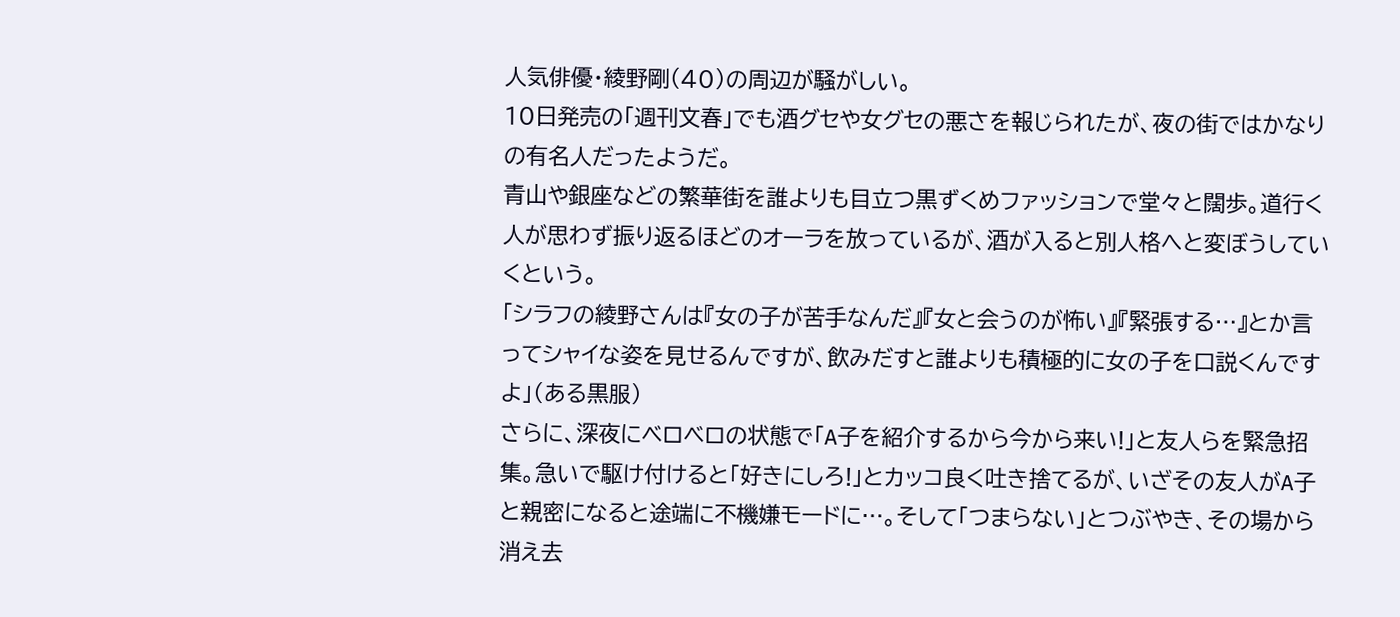人気俳優・綾野剛(40)の周辺が騒がしい。
10日発売の「週刊文春」でも酒グセや女グセの悪さを報じられたが、夜の街ではかなりの有名人だったようだ。
青山や銀座などの繁華街を誰よりも目立つ黒ずくめファッションで堂々と闊歩。道行く人が思わず振り返るほどのオーラを放っているが、酒が入ると別人格へと変ぼうしていくという。
「シラフの綾野さんは『女の子が苦手なんだ』『女と会うのが怖い』『緊張する…』とか言ってシャイな姿を見せるんですが、飲みだすと誰よりも積極的に女の子を口説くんですよ」(ある黒服)
さらに、深夜にベロベロの状態で「A子を紹介するから今から来い!」と友人らを緊急招集。急いで駆け付けると「好きにしろ!」とカッコ良く吐き捨てるが、いざその友人がA子と親密になると途端に不機嫌モードに…。そして「つまらない」とつぶやき、その場から消え去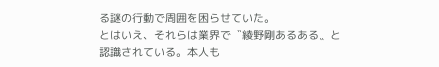る謎の行動で周囲を困らせていた。
とはいえ、それらは業界で〝綾野剛あるある〟と認識されている。本人も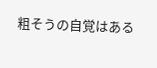粗そうの自覚はある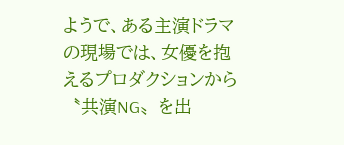ようで、ある主演ドラマの現場では、女優を抱えるプロダクションから〝共演NG〟を出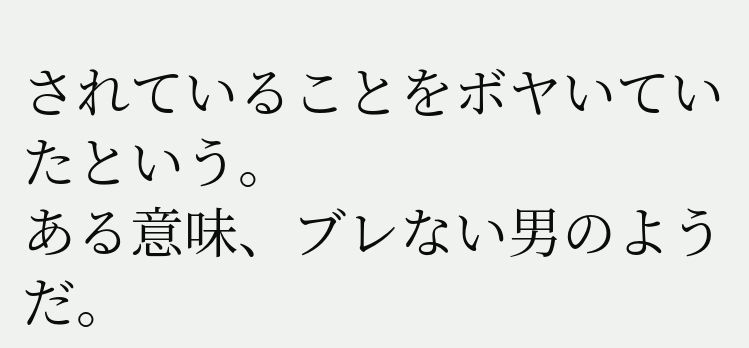されていることをボヤいていたという。
ある意味、ブレない男のようだ。